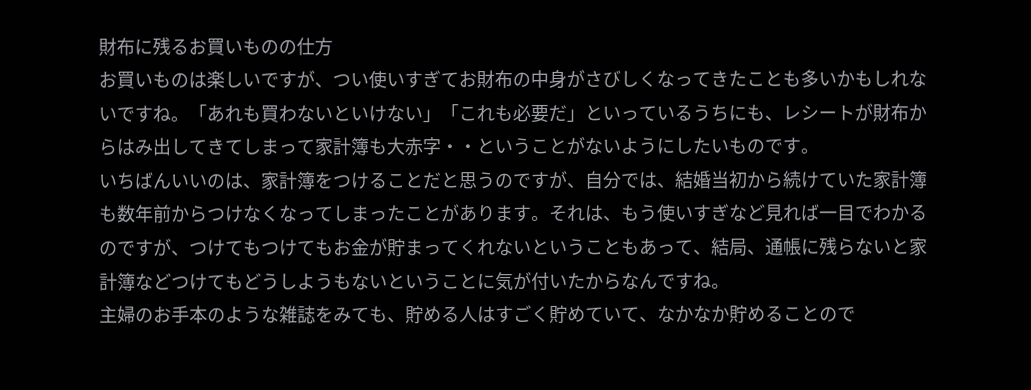財布に残るお買いものの仕方
お買いものは楽しいですが、つい使いすぎてお財布の中身がさびしくなってきたことも多いかもしれないですね。「あれも買わないといけない」「これも必要だ」といっているうちにも、レシートが財布からはみ出してきてしまって家計簿も大赤字・・ということがないようにしたいものです。
いちばんいいのは、家計簿をつけることだと思うのですが、自分では、結婚当初から続けていた家計簿も数年前からつけなくなってしまったことがあります。それは、もう使いすぎなど見れば一目でわかるのですが、つけてもつけてもお金が貯まってくれないということもあって、結局、通帳に残らないと家計簿などつけてもどうしようもないということに気が付いたからなんですね。
主婦のお手本のような雑誌をみても、貯める人はすごく貯めていて、なかなか貯めることので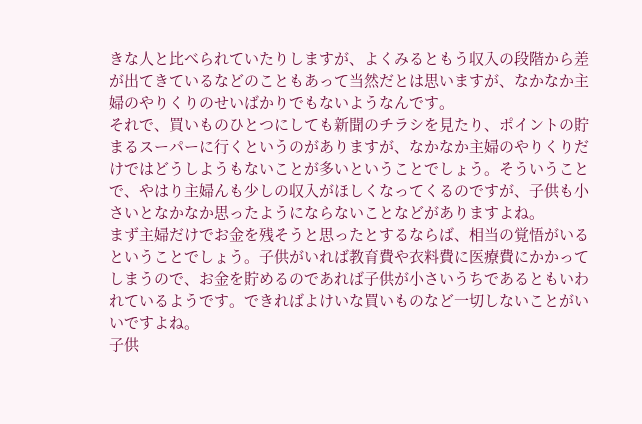きな人と比べられていたりしますが、よくみるともう収入の段階から差が出てきているなどのこともあって当然だとは思いますが、なかなか主婦のやりくりのせいばかりでもないようなんです。
それで、買いものひとつにしても新聞のチラシを見たり、ポイントの貯まるスーパーに行くというのがありますが、なかなか主婦のやりくりだけではどうしようもないことが多いということでしょう。そういうことで、やはり主婦んも少しの収入がほしくなってくるのですが、子供も小さいとなかなか思ったようにならないことなどがありますよね。
まず主婦だけでお金を残そうと思ったとするならば、相当の覚悟がいるということでしょう。子供がいれば教育費や衣料費に医療費にかかってしまうので、お金を貯めるのであれば子供が小さいうちであるともいわれているようです。できればよけいな買いものなど一切しないことがいいですよね。
子供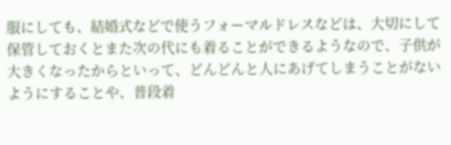服にしても、結婚式などで使うフォーマルドレスなどは、大切にして保管しておくとまた次の代にも着ることができるようなので、子供が大きくなったからといって、どんどんと人にあげてしまうことがないようにすることや、普段着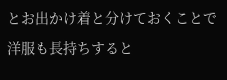とお出かけ着と分けておくことで洋服も長持ちすると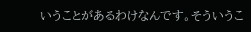いうことがあるわけなんです。そういうこ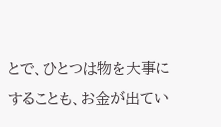とで、ひとつは物を大事にすることも、お金が出てい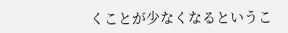くことが少なくなるというこ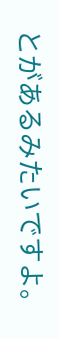とがあるみたいですよ。